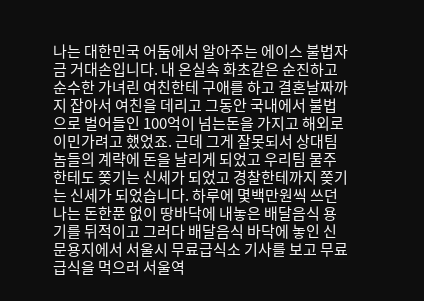나는 대한민국 어둠에서 알아주는 에이스 불법자금 거대손입니다. 내 온실속 화초같은 순진하고 순수한 가녀린 여친한테 구애를 하고 결혼날짜까지 잡아서 여친을 데리고 그동안 국내에서 불법으로 벌어들인 100억이 넘는돈을 가지고 해외로 이민가려고 했었죠. 근데 그게 잘못되서 상대팀 놈들의 계략에 돈을 날리게 되었고 우리팀 물주한테도 쫒기는 신세가 되었고 경찰한테까지 쫒기는 신세가 되었습니다. 하루에 몇백만원씩 쓰던 나는 돈한푼 없이 땅바닥에 내놓은 배달음식 용기를 뒤적이고 그러다 배달음식 바닥에 놓인 신문용지에서 서울시 무료급식소 기사를 보고 무료 급식을 먹으러 서울역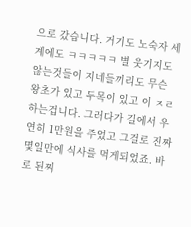으로 갔습니다. 거기도 노숙자 세계에도 ㅋㅋㅋㅋㅋ 별 웃기지도 않는것들이 지네들끼리도 무슨 왕초가 있고 두목이 있고 이 ㅈㄹ 하는겁니다. 그러다가 길에서 우연히 1만원을 주었고 그걸로 진짜 몇일만에 식사를 먹게되었죠. 바로 된찌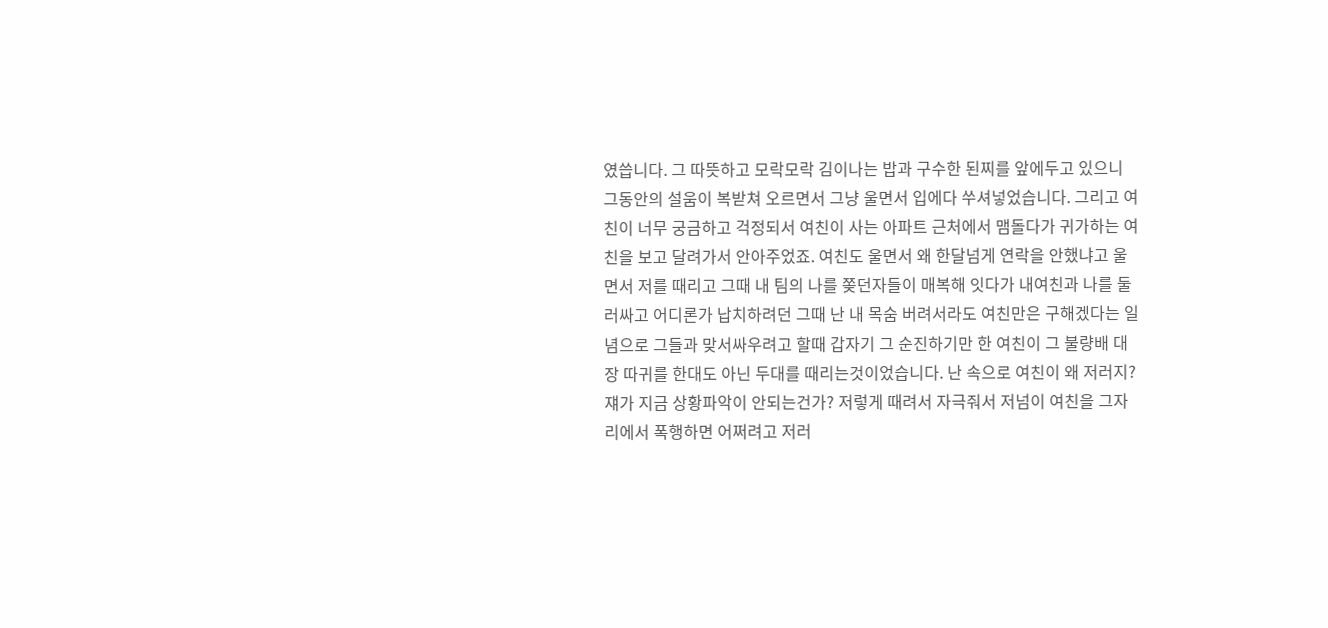였씁니다. 그 따뜻하고 모락모락 김이나는 밥과 구수한 된찌를 앞에두고 있으니 그동안의 설움이 복받쳐 오르면서 그냥 울면서 입에다 쑤셔넣었습니다. 그리고 여친이 너무 궁금하고 걱정되서 여친이 사는 아파트 근처에서 맴돌다가 귀가하는 여친을 보고 달려가서 안아주었죠. 여친도 울면서 왜 한달넘게 연락을 안했냐고 울면서 저를 때리고 그때 내 팀의 나를 쫒던자들이 매복해 잇다가 내여친과 나를 둘러싸고 어디론가 납치하려던 그때 난 내 목숨 버려서라도 여친만은 구해겠다는 일념으로 그들과 맞서싸우려고 할때 갑자기 그 순진하기만 한 여친이 그 불량배 대장 따귀를 한대도 아닌 두대를 때리는것이었습니다. 난 속으로 여친이 왜 저러지? 쟤가 지금 상황파악이 안되는건가? 저렇게 때려서 자극줘서 저넘이 여친을 그자리에서 폭행하면 어쩌려고 저러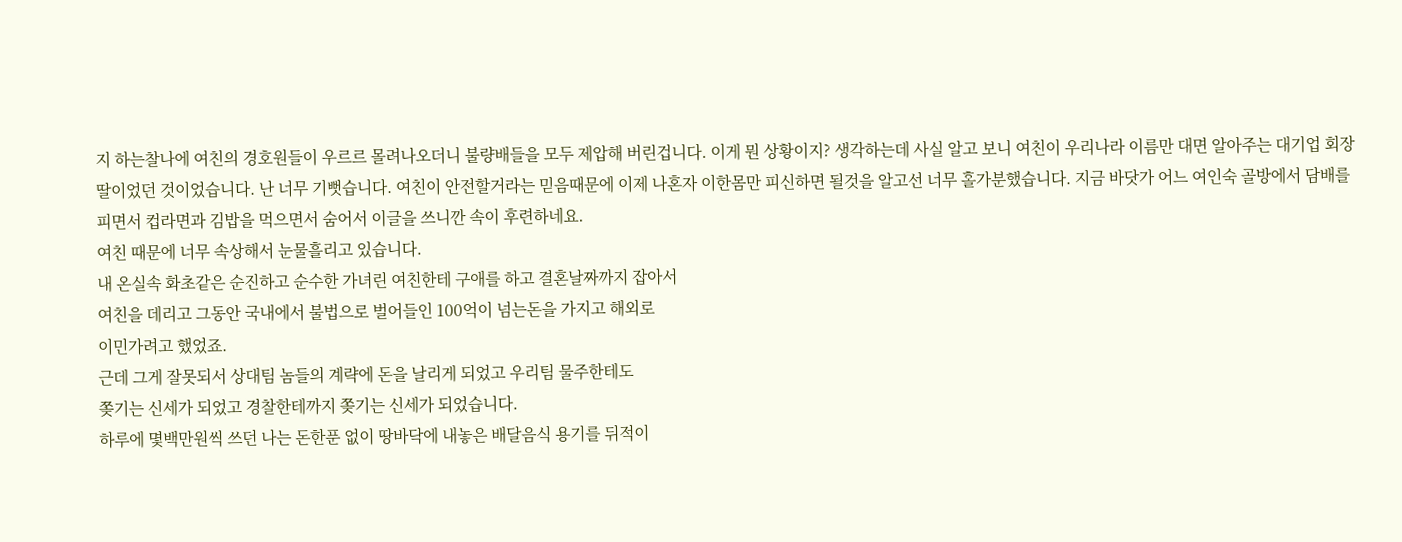지 하는찰나에 여친의 경호원들이 우르르 몰려나오더니 불량배들을 모두 제압해 버린겁니다. 이게 뭔 상황이지? 생각하는데 사실 알고 보니 여친이 우리나라 이름만 대면 알아주는 대기업 회장 딸이었던 것이었습니다. 난 너무 기뻣습니다. 여친이 안전할거라는 믿음때문에 이제 나혼자 이한몸만 피신하면 될것을 알고선 너무 홀가분했습니다. 지금 바닷가 어느 여인숙 골방에서 담배를 피면서 컵라면과 김밥을 먹으면서 숨어서 이글을 쓰니깐 속이 후련하네요.
여친 때문에 너무 속상해서 눈물흘리고 있습니다.
내 온실속 화초같은 순진하고 순수한 가녀린 여친한테 구애를 하고 결혼날짜까지 잡아서
여친을 데리고 그동안 국내에서 불법으로 벌어들인 100억이 넘는돈을 가지고 해외로
이민가려고 했었죠.
근데 그게 잘못되서 상대팀 놈들의 계략에 돈을 날리게 되었고 우리팀 물주한테도
쫒기는 신세가 되었고 경찰한테까지 쫒기는 신세가 되었습니다.
하루에 몇백만원씩 쓰던 나는 돈한푼 없이 땅바닥에 내놓은 배달음식 용기를 뒤적이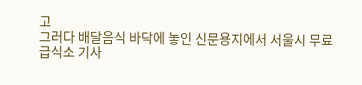고
그러다 배달음식 바닥에 놓인 신문용지에서 서울시 무료급식소 기사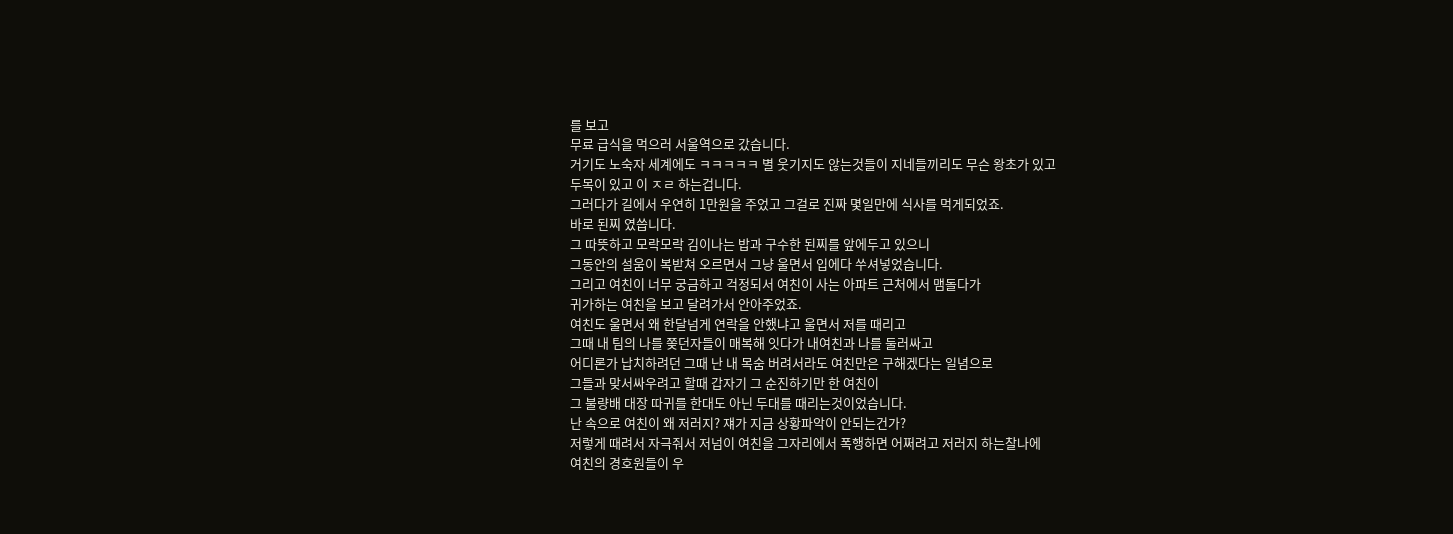를 보고
무료 급식을 먹으러 서울역으로 갔습니다.
거기도 노숙자 세계에도 ㅋㅋㅋㅋㅋ 별 웃기지도 않는것들이 지네들끼리도 무슨 왕초가 있고
두목이 있고 이 ㅈㄹ 하는겁니다.
그러다가 길에서 우연히 1만원을 주었고 그걸로 진짜 몇일만에 식사를 먹게되었죠.
바로 된찌 였씁니다.
그 따뜻하고 모락모락 김이나는 밥과 구수한 된찌를 앞에두고 있으니
그동안의 설움이 복받쳐 오르면서 그냥 울면서 입에다 쑤셔넣었습니다.
그리고 여친이 너무 궁금하고 걱정되서 여친이 사는 아파트 근처에서 맴돌다가
귀가하는 여친을 보고 달려가서 안아주었죠.
여친도 울면서 왜 한달넘게 연락을 안했냐고 울면서 저를 때리고
그때 내 팀의 나를 쫒던자들이 매복해 잇다가 내여친과 나를 둘러싸고
어디론가 납치하려던 그때 난 내 목숨 버려서라도 여친만은 구해겠다는 일념으로
그들과 맞서싸우려고 할때 갑자기 그 순진하기만 한 여친이
그 불량배 대장 따귀를 한대도 아닌 두대를 때리는것이었습니다.
난 속으로 여친이 왜 저러지? 쟤가 지금 상황파악이 안되는건가?
저렇게 때려서 자극줘서 저넘이 여친을 그자리에서 폭행하면 어쩌려고 저러지 하는찰나에
여친의 경호원들이 우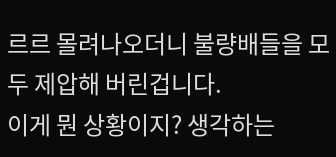르르 몰려나오더니 불량배들을 모두 제압해 버린겁니다.
이게 뭔 상황이지? 생각하는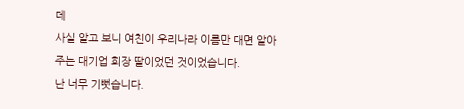데
사실 알고 보니 여친이 우리나라 이름만 대면 알아주는 대기업 회장 딸이었던 것이었습니다.
난 너무 기뻣습니다.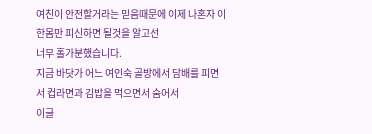여친이 안전할거라는 믿음때문에 이제 나혼자 이한몸만 피신하면 될것을 알고선
너무 홀가분했습니다.
지금 바닷가 어느 여인숙 골방에서 담배를 피면서 컵라면과 김밥을 먹으면서 숨어서
이글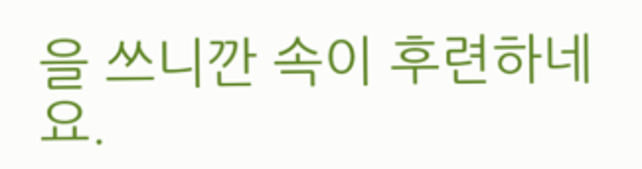을 쓰니깐 속이 후련하네요.